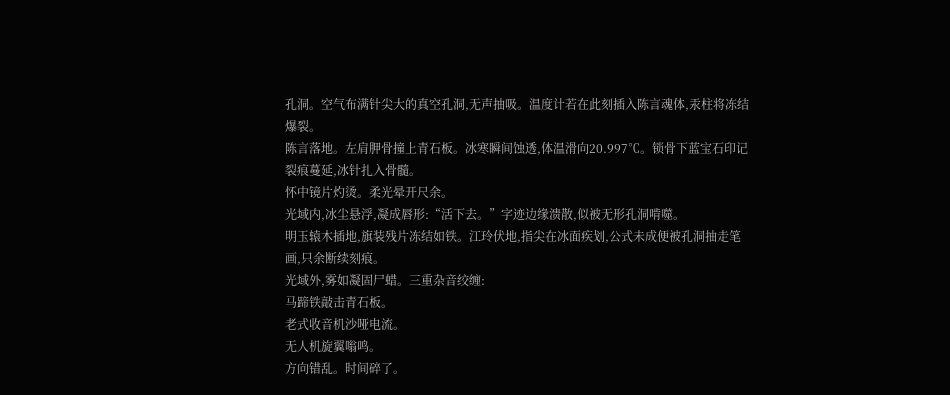孔洞。空气布满针尖大的真空孔洞,无声抽吸。温度计若在此刻插入陈言魂体,汞柱将冻结爆裂。
陈言落地。左肩胛骨撞上青石板。冰寒瞬间蚀透,体温滑向20.997℃。锁骨下蓝宝石印记裂痕蔓延,冰针扎入骨髓。
怀中镜片灼烫。柔光晕开尺余。
光域内,冰尘悬浮,凝成唇形:“活下去。”字迹边缘溃散,似被无形孔洞啃噬。
明玉辕木插地,旗装残片冻结如铁。江玲伏地,指尖在冰面疾划,公式未成便被孔洞抽走笔画,只余断续刻痕。
光域外,雾如凝固尸蜡。三重杂音绞缠:
马蹄铁敲击青石板。
老式收音机沙哑电流。
无人机旋翼嗡鸣。
方向错乱。时间碎了。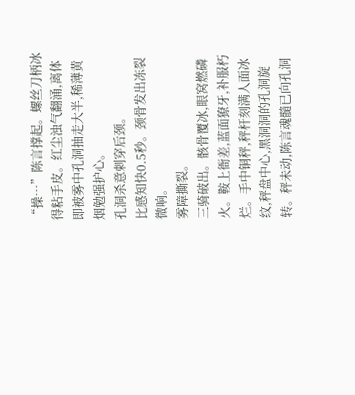“操…”陈言撑起。螺丝刀柄冰得粘手皮。红尘浊气翻涌,离体即被雾中孔洞抽走大半,稀薄黄烟勉强护心。
孔洞杀意刺穿后颈。
比感知快0.5秒。颈骨发出冻裂微响。
雾障撕裂。
三骑破出。骸骨覆冰,眼窝燃磷火。鞍上衙差,蓝面獠牙,补服朽烂。手中铜秤,秤杆刻满人面冰纹,秤盘中心,黑洞洞的孔洞旋转。秤未动,陈言魂髓已向孔洞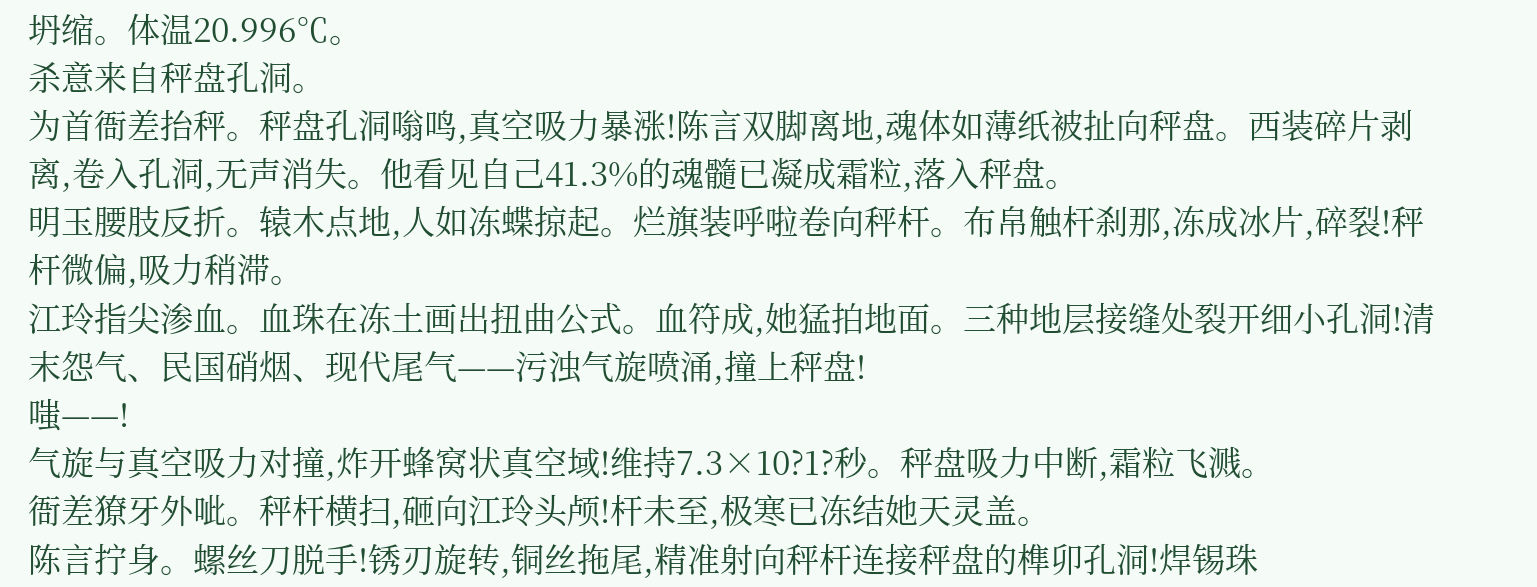坍缩。体温20.996℃。
杀意来自秤盘孔洞。
为首衙差抬秤。秤盘孔洞嗡鸣,真空吸力暴涨!陈言双脚离地,魂体如薄纸被扯向秤盘。西装碎片剥离,卷入孔洞,无声消失。他看见自己41.3%的魂髓已凝成霜粒,落入秤盘。
明玉腰肢反折。辕木点地,人如冻蝶掠起。烂旗装呼啦卷向秤杆。布帛触杆刹那,冻成冰片,碎裂!秤杆微偏,吸力稍滞。
江玲指尖渗血。血珠在冻土画出扭曲公式。血符成,她猛拍地面。三种地层接缝处裂开细小孔洞!清末怨气、民国硝烟、现代尾气——污浊气旋喷涌,撞上秤盘!
嗤——!
气旋与真空吸力对撞,炸开蜂窝状真空域!维持7.3×10?1?秒。秤盘吸力中断,霜粒飞溅。
衙差獠牙外呲。秤杆横扫,砸向江玲头颅!杆未至,极寒已冻结她天灵盖。
陈言拧身。螺丝刀脱手!锈刃旋转,铜丝拖尾,精准射向秤杆连接秤盘的榫卯孔洞!焊锡珠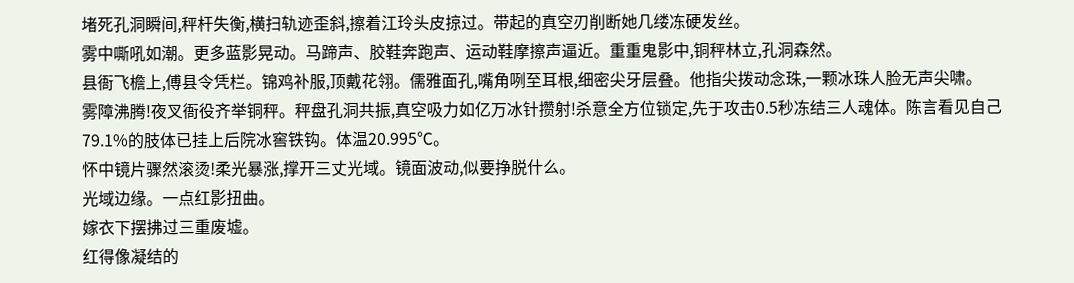堵死孔洞瞬间,秤杆失衡,横扫轨迹歪斜,擦着江玲头皮掠过。带起的真空刃削断她几缕冻硬发丝。
雾中嘶吼如潮。更多蓝影晃动。马蹄声、胶鞋奔跑声、运动鞋摩擦声逼近。重重鬼影中,铜秤林立,孔洞森然。
县衙飞檐上,傅县令凭栏。锦鸡补服,顶戴花翎。儒雅面孔,嘴角咧至耳根,细密尖牙层叠。他指尖拨动念珠,一颗冰珠人脸无声尖啸。
雾障沸腾!夜叉衙役齐举铜秤。秤盘孔洞共振,真空吸力如亿万冰针攒射!杀意全方位锁定,先于攻击0.5秒冻结三人魂体。陈言看见自己79.1%的肢体已挂上后院冰窖铁钩。体温20.995℃。
怀中镜片骤然滚烫!柔光暴涨,撑开三丈光域。镜面波动,似要挣脱什么。
光域边缘。一点红影扭曲。
嫁衣下摆拂过三重废墟。
红得像凝结的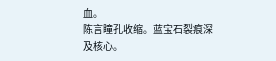血。
陈言瞳孔收缩。蓝宝石裂痕深及核心。